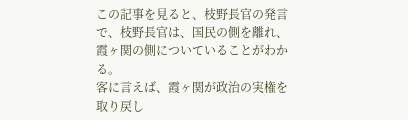この記事を見ると、枝野長官の発言で、枝野長官は、国民の側を離れ、霞ヶ関の側についていることがわかる。
客に言えば、霞ヶ関が政治の実権を取り戻し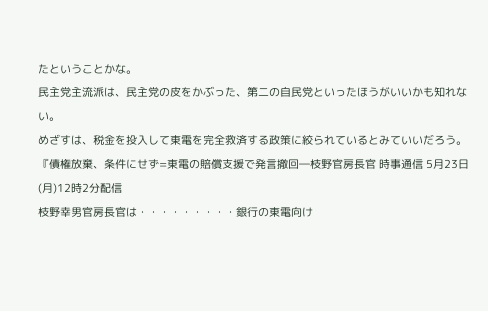たということかな。
民主党主流派は、民主党の皮をかぶった、第二の自民党といったほうがいいかも知れない。
めざすは、税金を投入して東電を完全救済する政策に絞られているとみていいだろう。
『債権放棄、条件にせず=東電の賠償支援で発言撤回―枝野官房長官 時事通信 5月23日(月)12時2分配信
枝野幸男官房長官は・・・・・・・・・銀行の東電向け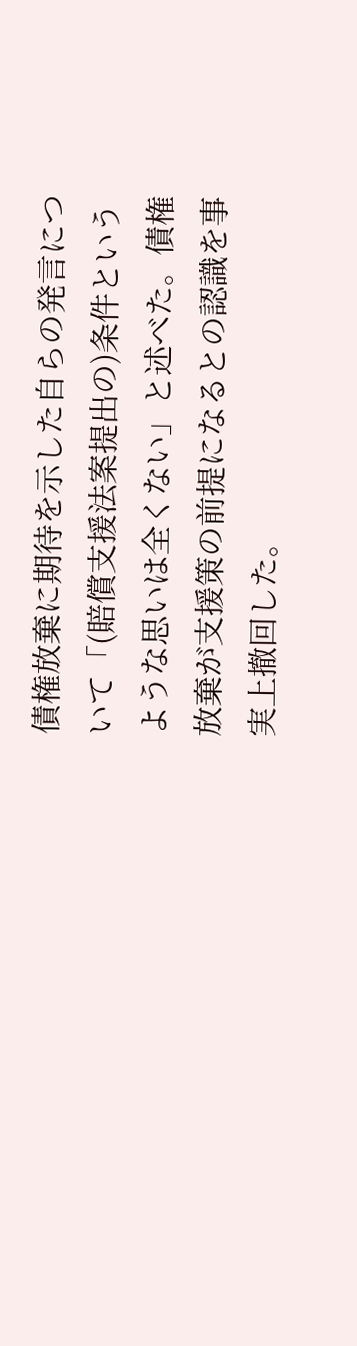債権放棄に期待を示した自らの発言について「(賠償支援法案提出の)条件というような思いは全くない」と述べた。債権放棄が支援策の前提になるとの認識を事実上撤回した。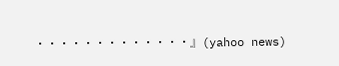・・・・・・・・・・・・・』(yahoo news)